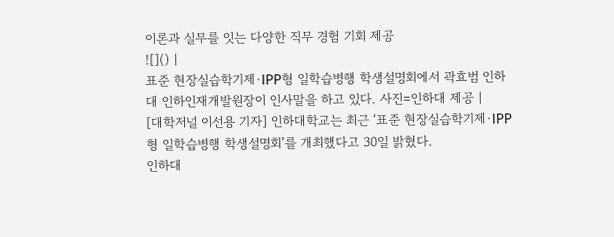이론과 실무를 잇는 다양한 직무 경험 기회 제공
![]() |
표준 현장실습학기제·IPP형 일학습병행 학생설명회에서 곽효범 인하대 인하인재개발원장이 인사말을 하고 있다. 사진=인하대 제공 |
[대학저널 이선용 기자] 인하대학교는 최근 ‘표준 현장실습학기제·IPP형 일학습병행 학생설명회’를 개최했다고 30일 밝혔다.
인하대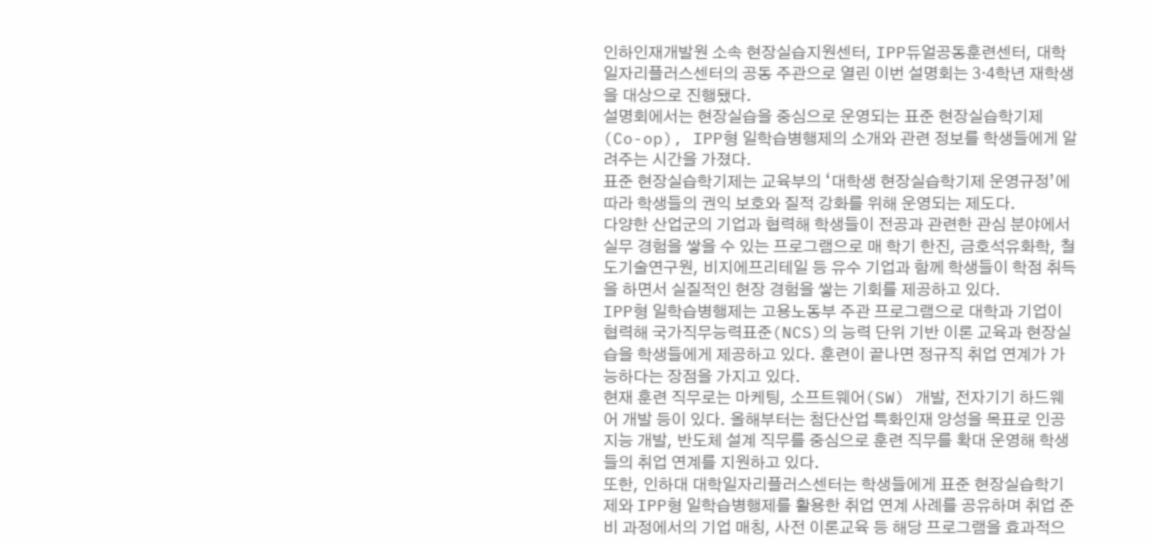인하인재개발원 소속 현장실습지원센터, IPP듀얼공동훈련센터, 대학일자리플러스센터의 공동 주관으로 열린 이번 설명회는 3·4학년 재학생을 대상으로 진행됐다.
설명회에서는 현장실습을 중심으로 운영되는 표준 현장실습학기제(Co-op), IPP형 일학습병행제의 소개와 관련 정보를 학생들에게 알려주는 시간을 가졌다.
표준 현장실습학기제는 교육부의 ‘대학생 현장실습학기제 운영규정’에 따라 학생들의 권익 보호와 질적 강화를 위해 운영되는 제도다.
다양한 산업군의 기업과 협력해 학생들이 전공과 관련한 관심 분야에서 실무 경험을 쌓을 수 있는 프로그램으로 매 학기 한진, 금호석유화학, 철도기술연구원, 비지에프리테일 등 유수 기업과 함께 학생들이 학점 취득을 하면서 실질적인 현장 경험을 쌓는 기회를 제공하고 있다.
IPP형 일학습병행제는 고용노동부 주관 프로그램으로 대학과 기업이 협력해 국가직무능력표준(NCS)의 능력 단위 기반 이론 교육과 현장실습을 학생들에게 제공하고 있다. 훈련이 끝나면 정규직 취업 연계가 가능하다는 장점을 가지고 있다.
현재 훈련 직무로는 마케팅, 소프트웨어(SW) 개발, 전자기기 하드웨어 개발 등이 있다. 올해부터는 첨단산업 특화인재 양성을 목표로 인공지능 개발, 반도체 설계 직무를 중심으로 훈련 직무를 확대 운영해 학생들의 취업 연계를 지원하고 있다.
또한, 인하대 대학일자리플러스센터는 학생들에게 표준 현장실습학기제와 IPP형 일학습병행제를 활용한 취업 연계 사례를 공유하며 취업 준비 과정에서의 기업 매칭, 사전 이론교육 등 해당 프로그램을 효과적으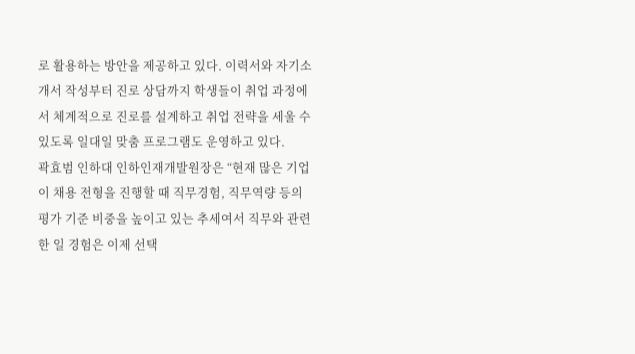로 활용하는 방안을 제공하고 있다. 이력서와 자기소개서 작성부터 진로 상담까지 학생들이 취업 과정에서 체계적으로 진로를 설계하고 취업 전략을 세울 수 있도록 일대일 맞춤 프로그램도 운영하고 있다.
곽효범 인하대 인하인재개발원장은 “현재 많은 기업이 채용 전형을 진행할 때 직무경험, 직무역량 등의 평가 기준 비중을 높이고 있는 추세여서 직무와 관련한 일 경험은 이제 선택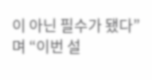이 아닌 필수가 됐다”며 “이번 설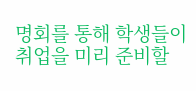명회를 통해 학생들이 취업을 미리 준비할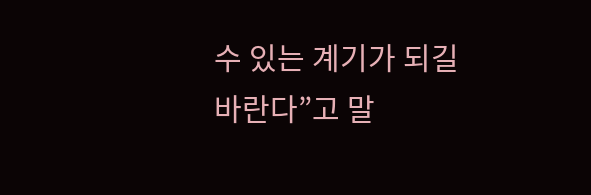수 있는 계기가 되길 바란다”고 말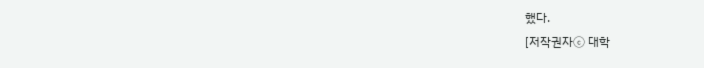했다.
[저작권자ⓒ 대학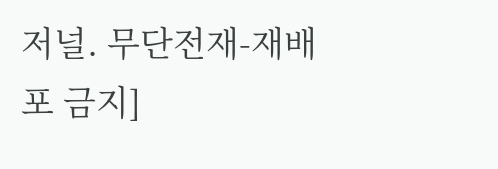저널. 무단전재-재배포 금지]